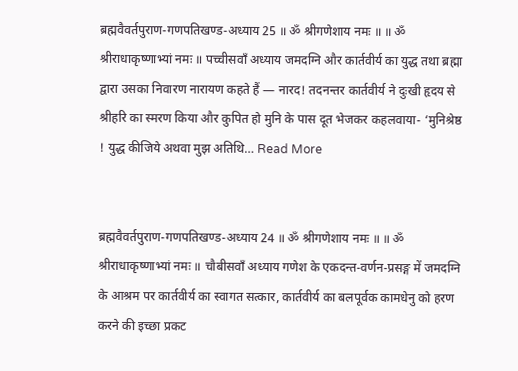ब्रह्मवैवर्तपुराण-गणपतिखण्ड-अध्याय 25 ॥ ॐ श्रीगणेशाय नमः ॥ ॥ ॐ श्रीराधाकृष्णाभ्यां नमः ॥ पच्चीसवाँ अध्याय जमदग्नि और कार्तवीर्य का युद्ध तथा ब्रह्मा द्वारा उसका निवारण नारायण कहते हैं — नारद! तदनन्तर कार्तवीर्य ने दुःखी हृदय से श्रीहरि का स्मरण किया और कुपित हो मुनि के पास दूत भेजकर कहलवाया- ‘मुनिश्रेष्ठ ! युद्ध कीजिये अथवा मुझ अतिथि… Read More


ब्रह्मवैवर्तपुराण-गणपतिखण्ड-अध्याय 24 ॥ ॐ श्रीगणेशाय नमः ॥ ॥ ॐ श्रीराधाकृष्णाभ्यां नमः ॥ चौबीसवाँ अध्याय गणेश के एकदन्त-वर्णन-प्रसङ्ग में जमदग्नि के आश्रम पर कार्तवीर्य का स्वागत सत्कार, कार्तवीर्य का बलपूर्वक कामधेनु को हरण करने की इच्छा प्रकट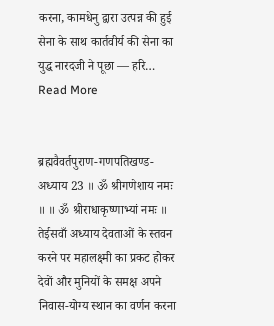करना, कामधेनु द्वारा उत्पन्न की हुई सेना के साथ कार्तवीर्य की सेना का युद्ध नारदजी ने पूछा — हरि… Read More


ब्रह्मवैवर्तपुराण-गणपतिखण्ड-अध्याय 23 ॥ ॐ श्रीगणेशाय नमः ॥ ॥ ॐ श्रीराधाकृष्णाभ्यां नमः ॥ तेईसवाँ अध्याय देवताओं के स्तवन करने पर महालक्ष्मी का प्रकट होकर देवों और मुनियों के समक्ष अपने निवास-योग्य स्थान का वर्णन करना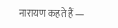नारायण कहते हैं —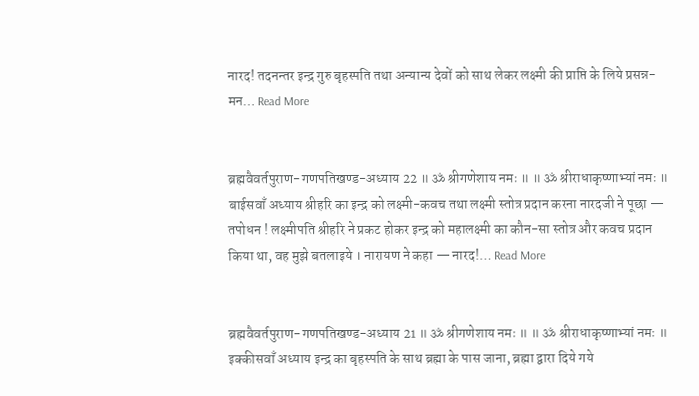नारद! तदनन्तर इन्द्र गुरु बृहस्पति तथा अन्यान्य देवों को साथ लेकर लक्ष्मी की प्राप्ति के लिये प्रसन्न-मन… Read More


ब्रह्मवैवर्तपुराण-गणपतिखण्ड-अध्याय 22 ॥ ॐ श्रीगणेशाय नमः ॥ ॥ ॐ श्रीराधाकृष्णाभ्यां नमः ॥ बाईसवाँ अध्याय श्रीहरि का इन्द्र को लक्ष्मी-कवच तथा लक्ष्मी स्तोत्र प्रदान करना नारदजी ने पूछा — तपोधन ! लक्ष्मीपति श्रीहरि ने प्रकट होकर इन्द्र को महालक्ष्मी का कौन-सा स्तोत्र और कवच प्रदान किया था, वह मुझे बतलाइये । नारायण ने कहा — नारद!… Read More


ब्रह्मवैवर्तपुराण-गणपतिखण्ड-अध्याय 21 ॥ ॐ श्रीगणेशाय नमः ॥ ॥ ॐ श्रीराधाकृष्णाभ्यां नमः ॥ इक्कीसवाँ अध्याय इन्द्र का बृहस्पति के साथ ब्रह्मा के पास जाना, ब्रह्मा द्वारा दिये गये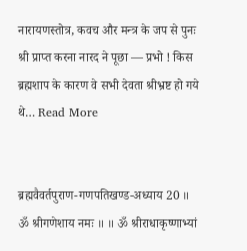नारायणस्तोत्र, कवच और मन्त्र के जप से पुनः श्री प्राप्त करना नारद ने पूछा — प्रभो ! किस ब्रह्मशाप के कारण वे सभी देवता श्रीभ्रष्ट हो गये थे… Read More


ब्रह्मवैवर्तपुराण-गणपतिखण्ड-अध्याय 20 ॥ ॐ श्रीगणेशाय नमः ॥ ॥ ॐ श्रीराधाकृष्णाभ्यां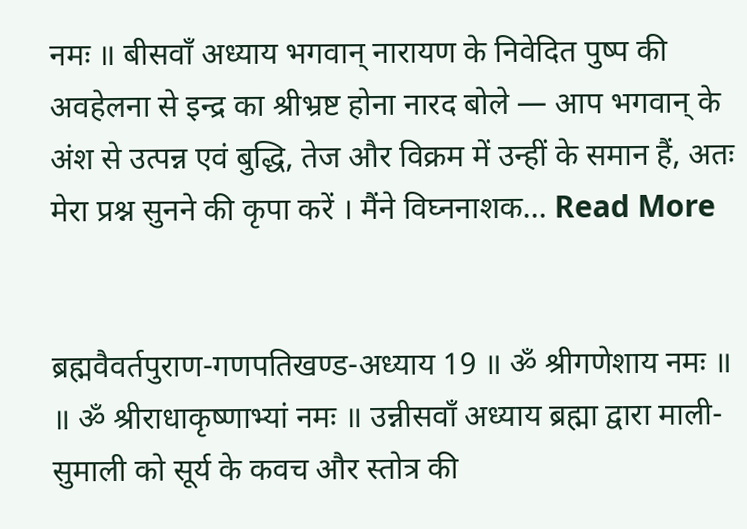नमः ॥ बीसवाँ अध्याय भगवान् नारायण के निवेदित पुष्प की अवहेलना से इन्द्र का श्रीभ्रष्ट होना नारद बोले — आप भगवान् के अंश से उत्पन्न एवं बुद्धि, तेज और विक्रम में उन्हीं के समान हैं, अतः मेरा प्रश्न सुनने की कृपा करें । मैंने विघ्ननाशक… Read More


ब्रह्मवैवर्तपुराण-गणपतिखण्ड-अध्याय 19 ॥ ॐ श्रीगणेशाय नमः ॥ ॥ ॐ श्रीराधाकृष्णाभ्यां नमः ॥ उन्नीसवाँ अध्याय ब्रह्मा द्वारा माली-सुमाली को सूर्य के कवच और स्तोत्र की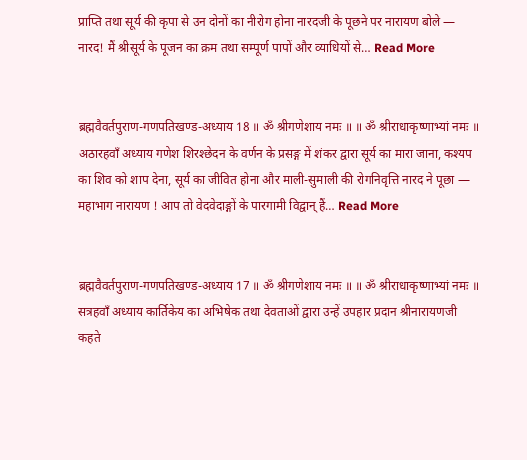प्राप्ति तथा सूर्य की कृपा से उन दोनों का नीरोग होना नारदजी के पूछने पर नारायण बोले — नारद! मैं श्रीसूर्य के पूजन का क्रम तथा सम्पूर्ण पापों और व्याधियों से… Read More


ब्रह्मवैवर्तपुराण-गणपतिखण्ड-अध्याय 18 ॥ ॐ श्रीगणेशाय नमः ॥ ॥ ॐ श्रीराधाकृष्णाभ्यां नमः ॥ अठारहवाँ अध्याय गणेश शिरश्छेदन के वर्णन के प्रसङ्ग में शंकर द्वारा सूर्य का मारा जाना, कश्यप का शिव को शाप देना, सूर्य का जीवित होना और माली-सुमाली की रोगनिवृत्ति नारद ने पूछा — महाभाग नारायण ! आप तो वेदवेदाङ्गों के पारगामी विद्वान् हैं… Read More


ब्रह्मवैवर्तपुराण-गणपतिखण्ड-अध्याय 17 ॥ ॐ श्रीगणेशाय नमः ॥ ॥ ॐ श्रीराधाकृष्णाभ्यां नमः ॥ सत्रहवाँ अध्याय कार्तिकेय का अभिषेक तथा देवताओं द्वारा उन्हें उपहार प्रदान श्रीनारायणजी कहते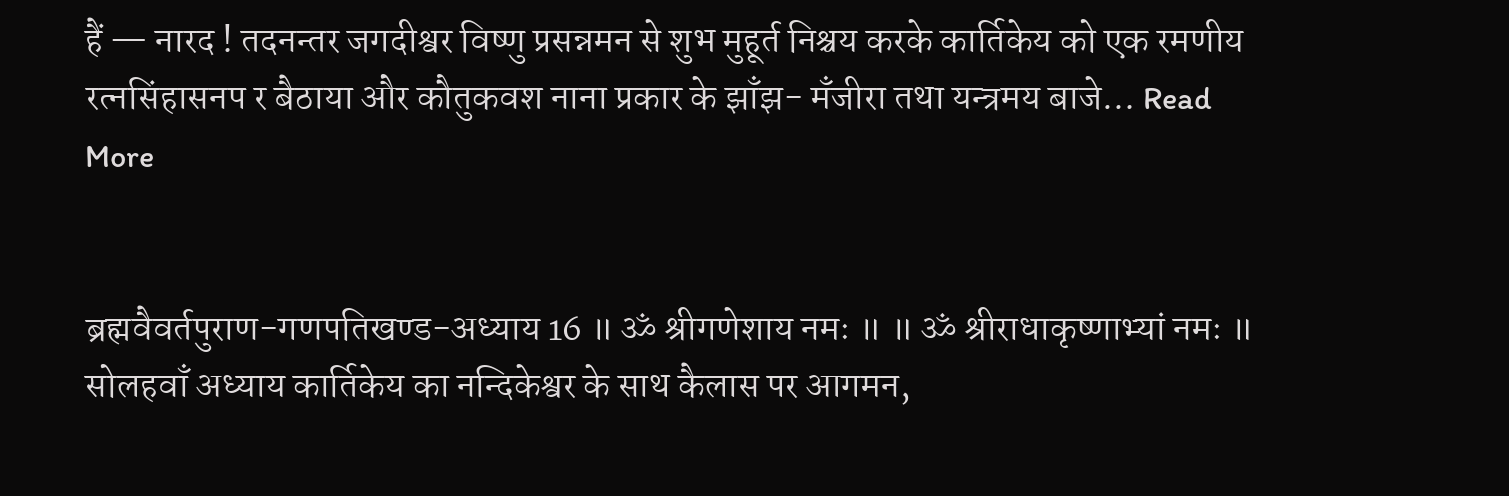हैं — नारद ! तदनन्तर जगदीश्वर विष्णु प्रसन्नमन से शुभ मुहूर्त निश्चय करके कार्तिकेय को एक रमणीय रत्नसिंहासनप र बैठाया और कौतुकवश नाना प्रकार के झाँझ- मँजीरा तथा यन्त्रमय बाजे… Read More


ब्रह्मवैवर्तपुराण-गणपतिखण्ड-अध्याय 16 ॥ ॐ श्रीगणेशाय नमः ॥ ॥ ॐ श्रीराधाकृष्णाभ्यां नमः ॥ सोलहवाँ अध्याय कार्तिकेय का नन्दिकेश्वर के साथ कैलास पर आगमन,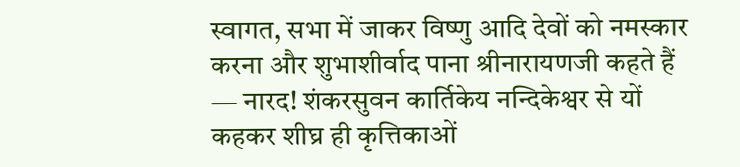स्वागत, सभा में जाकर विष्णु आदि देवों को नमस्कार करना और शुभाशीर्वाद पाना श्रीनारायणजी कहते हैं — नारद! शंकरसुवन कार्तिकेय नन्दिकेश्वर से यों कहकर शीघ्र ही कृत्तिकाओं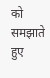को समझाते हुए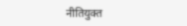नीतियुक्त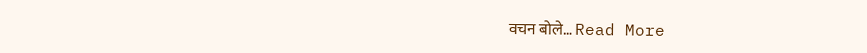वचन बोले… Read More